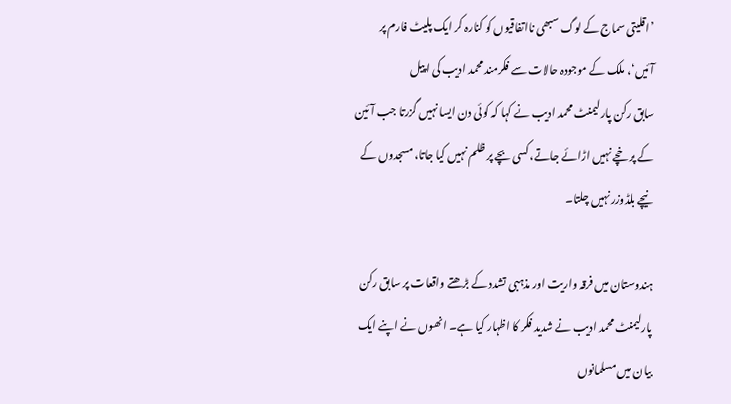’اقلیتی سماج کے لوگ سبھی نااتفاقیوں کو کنارہ کر ایک پلیٹ فارم پر آئیں‘، ملک کے موجودہ حالات سے فکرمند محمد ادیب کی اپیل
سابق رکن پارلیمنٹ محمد ادیب نے کہا کہ کوئی دن ایسا نہیں گزرتا جب آئین کے پرخچے نہیں اڑائے جاتے، کسی بچے پر ظلم نہیں کیا جاتا، مسجدوں کے نیچے بلڈوزر نہیں چلتا۔

ہندوستان میں فرقہ واریت اور مذہبی تشدد کے بڑھتے واقعات پر سابق رکن پارلیمنٹ محمد ادیب نے شدید فکر کا اظہار کیا ہے۔ انھوں نے اپنے ایک بیان میں مسلمانوں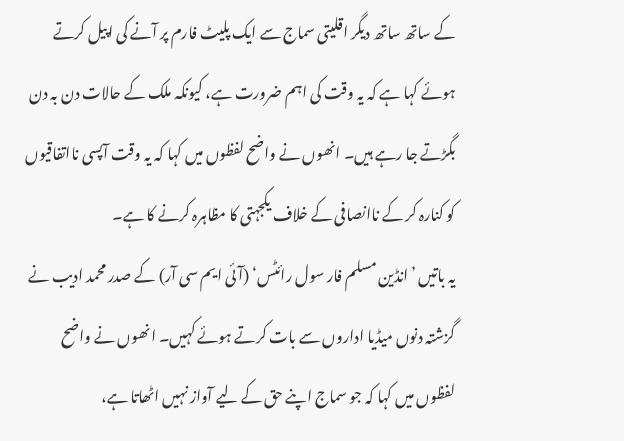کے ساتھ ساتھ دیگر اقلیتی سماج سے ایک پلیٹ فارم پر آنے کی اپیل کرتے ہوئے کہا ہے کہ یہ وقت کی اہم ضرورت ہے، کیونکہ ملک کے حالات دن بہ دن بگڑتے جا رہے ہیں۔ انھوں نے واضح لفظوں میں کہا کہ یہ وقت آپسی نااتفاقیوں کو کنارہ کر کے ناانصافی کے خلاف یکجہتی کا مظاہرہ کرنے کا ہے۔
یہ باتیں ’انڈین مسلم فار سول رائٹس‘ (آئی ایم سی آر) کے صدر محمد ادیب نے گزشتہ دنوں میڈیا اداروں سے بات کرتے ہوئے کہیں۔ انھوں نے واضح لفظوں میں کہا کہ جو سماج اپنے حق کے لیے آواز نہیں اٹھاتا ہے،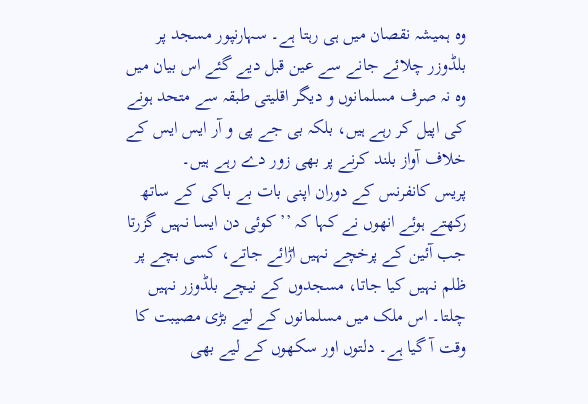وہ ہمیشہ نقصان میں ہی رہتا ہے۔ سہارنپور مسجد پر بلڈوزر چلائے جانے سے عین قبل دیے گئے اس بیان میں وہ نہ صرف مسلمانوں و دیگر اقلیتی طبقہ سے متحد ہونے کی اپیل کر رہے ہیں، بلکہ بی جے پی و آر ایس ایس کے خلاف آواز بلند کرنے پر بھی زور دے رہے ہیں۔
پریس کانفرنس کے دوران اپنی بات بے باکی کے ساتھ رکھتے ہوئے انھوں نے کہا کہ ’’ کوئی دن ایسا نہیں گزرتا جب آئین کے پرخچے نہیں اڑائے جاتے، کسی بچے پر ظلم نہیں کیا جاتا، مسجدوں کے نیچے بلڈوزر نہیں چلتا۔ اس ملک میں مسلمانوں کے لیے بڑی مصیبت کا وقت آ گیا ہے۔ دلتوں اور سکھوں کے لیے بھی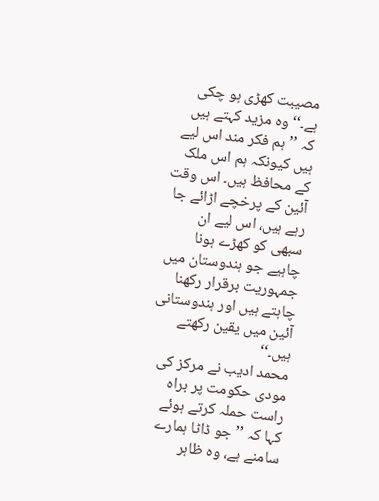مصیبت کھڑی ہو چکی ہے۔‘‘ وہ مزید کہتے ہیں کہ ’’ہم فکر مند اس لیے ہیں کیونکہ ہم اس ملک کے محافظ ہیں۔ اس وقت آئین کے پرخچے اڑائے جا رہے ہیں، اس لیے ان سبھی کو کھڑے ہونا چاہیے جو ہندوستان میں جمہوریت برقرار رکھنا چاہتے ہیں اور ہندوستانی آئین میں یقین رکھتے ہیں۔‘‘
محمد ادیب نے مرکز کی مودی حکومت پر براہ راست حملہ کرتے ہوئے کہا کہ ’’جو ڈاٹا ہمارے سامنے ہے، وہ ظاہر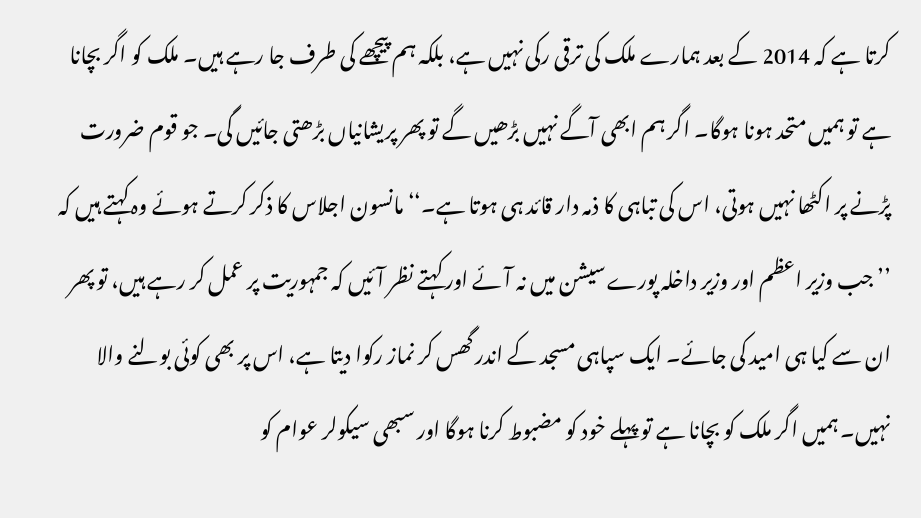کرتا ہے کہ 2014 کے بعد ہمارے ملک کی ترقی رکی نہیں ہے، بلکہ ہم پیچھے کی طرف جا رہے ہیں۔ ملک کو اگر بچانا ہے تو ہمیں متحد ہونا ہوگا۔ اگر ہم ابھی آگے نہیں بڑھیں گے تو پھر پریشانیاں بڑھتی جائیں گی۔ جو قوم ضرورت پڑنے پر اکٹھا نہیں ہوتی، اس کی تباہی کا ذمہ دار قائد ہی ہوتا ہے۔‘‘ مانسون اجلاس کا ذکر کرتے ہوئے وہ کہتے ہیں کہ ’’جب وزیر اعظم اور وزیر داخلہ پورے سیشن میں نہ آئے اور کہتے نظر آئیں کہ جمہوریت پر عمل کر رہے ہیں، تو پھر ان سے کیا ہی امید کی جائے۔ ایک سپاہی مسجد کے اندر گھس کر نماز رکوا دیتا ہے، اس پر بھی کوئی بولنے والا نہیں۔ ہمیں اگر ملک کو بچانا ہے تو پہلے خود کو مضبوط کرنا ہوگا اور سبھی سیکولر عوام کو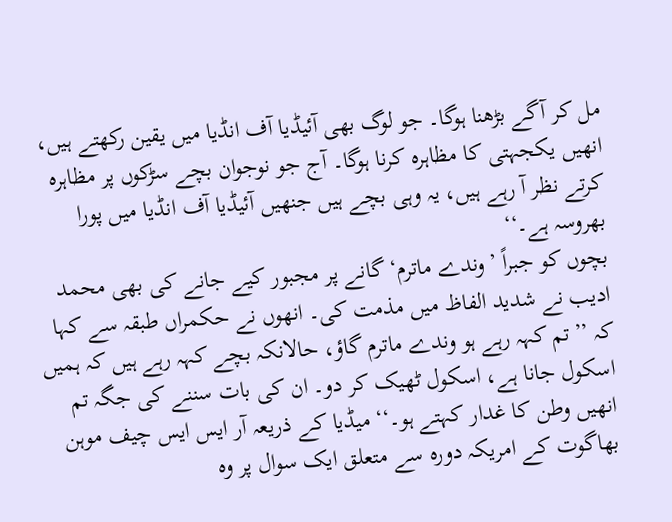مل کر آگے بڑھنا ہوگا۔ جو لوگ بھی آئیڈیا آف انڈیا میں یقین رکھتے ہیں، انھیں یکجہتی کا مظاہرہ کرنا ہوگا۔ آج جو نوجوان بچے سڑکوں پر مظاہرہ کرتے نظر آ رہے ہیں، یہ وہی بچے ہیں جنھیں آئیڈیا آف انڈیا میں پورا بھروسہ ہے۔‘‘
بچوں کو جبراً ’وندے ماترم‘ گانے پر مجبور کیے جانے کی بھی محمد ادیب نے شدید الفاظ میں مذمت کی۔ انھوں نے حکمراں طبقہ سے کہا کہ ’’تم کہہ رہے ہو وندے ماترم گاؤ، حالانکہ بچے کہہ رہے ہیں کہ ہمیں اسکول جانا ہے، اسکول ٹھیک کر دو۔ ان کی بات سننے کی جگہ تم انھیں وطن کا غدار کہتے ہو۔‘‘ میڈیا کے ذریعہ آر ایس ایس چیف موہن بھاگوت کے امریکہ دورہ سے متعلق ایک سوال پر وہ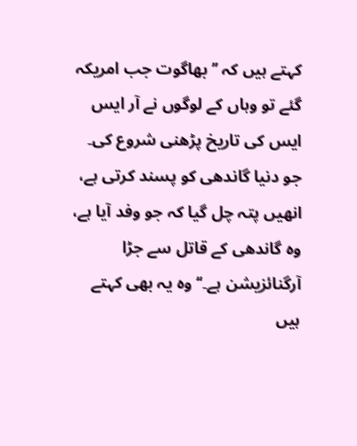کہتے ہیں کہ ’’بھاگوت جب امریکہ گئے تو وہاں کے لوگوں نے آر ایس ایس کی تاریخ پڑھنی شروع کی۔ جو دنیا گاندھی کو پسند کرتی ہے، انھیں پتہ چل گیا کہ جو وفد آیا ہے، وہ گاندھی کے قاتل سے جڑا آرگنائزیشن ہے۔‘‘ وہ یہ بھی کہتے ہیں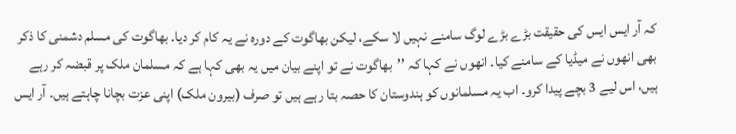کہ آر ایس ایس کی حقیقت بڑے بڑے لوگ سامنے نہیں لا سکے، لیکن بھاگوت کے دورہ نے یہ کام کر دیا۔ بھاگوت کی مسلم دشمنی کا ذکر بھی انھوں نے میڈیا کے سامنے کیا۔ انھوں نے کہا کہ ’’بھاگوت نے تو اپنے بیان میں یہ بھی کہا ہے کہ مسلمان ملک پر قبضہ کر رہے ہیں، اس لیے 3 بچے پیدا کرو۔ اب یہ مسلمانوں کو ہندوستان کا حصہ بتا رہے ہیں تو صرف (بیرون ملک) اپنی عزت بچانا چاہتے ہیں۔ آر ایس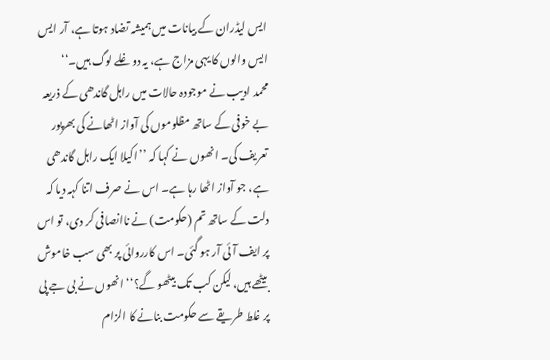ایس لیڈران کے بیانات میں ہمیشہ تضاد ہوتا ہے، آر ایس ایس والوں کا یہی مزاج ہے، یہ دوغلے لوگ ہیں۔‘‘
محمد ادیب نے موجودہ حالات میں راہل گاندھی کے ذریعہ بے خوفی کے ساتھ مظلوموں کی آواز اٹھانے کی بھرپور تعریف کی۔ انھوں نے کہا کہ ’’اکیلا ایک راہل گاندھی ہے، جو آواز اٹھا رہا ہے۔ اس نے صرف اتنا کہہ دیا کہ دلت کے ساتھ تم (حکومت) نے ناانصافی کر دی، تو اس پر ایف آئی آر ہو گئی۔ اس کارروائی پر بھی سب خاموش بیٹھے ہیں، لیکن کب تک بیٹھو گے؟‘‘ انھوں نے بی جے پی پر غلط طریقے سے حکومت بنانے کا الزام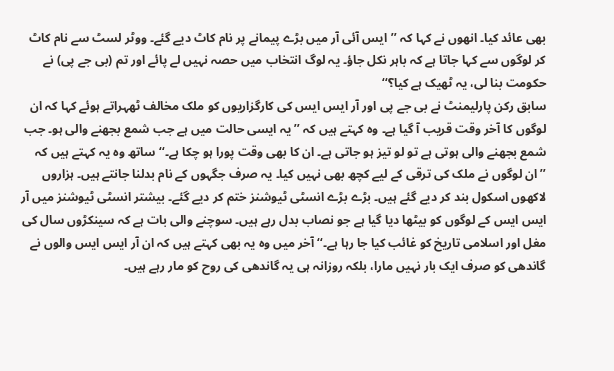بھی عائد کیا۔ انھوں نے کہا کہ ’’ایس آئی آر میں بڑے پیمانے پر نام کاٹ دیے گئے۔ ووٹر لسٹ سے نام کاٹ کر لوگوں سے کہا جاتا ہے کہ باہر نکل جاؤ۔ یہ لوگ انتخاب میں حصہ نہیں لے پائے اور تم (بی جے پی) نے حکومت بنا لی، یہ ٹھیک ہے کیا؟‘‘
سابق رکن پارلیمنٹ نے بی جے پی اور آر ایس ایس کی کارگزاریوں کو ملک مخالف ٹھہراتے ہوئے کہا کہ ان لوگوں کا آخر وقت قریب آ گیا ہے۔ وہ کہتے ہیں کہ ’’یہ ایسی حالت میں ہے جب شمع بجھنے والی ہو۔ جب شمع بجھنے والی ہوتی ہے تو لو تیز ہو جاتی ہے۔ ان کا بھی وقت پورا ہو چکا ہے۔‘‘ ساتھ وہ یہ کہتے ہیں کہ ’’ان لوگوں نے ملک کی ترقی کے لیے کچھ بھی نہیں کیا۔ یہ صرف جگہوں کے نام بدلنا جانتے ہیں۔ ہزاروں لاکھوں اسکول بند کر دیے گئے ہیں۔ بڑے بڑے انسٹی ٹیوشنز ختم کر دیے گئے۔ بیشتر انسٹی ٹیوشنز میں آر ایس ایس کے لوگوں کو بیٹھا دیا گیا ہے جو نصاب بدل رہے ہیں۔ سوچنے والی بات ہے کہ سینکڑوں سال کی مغل اور اسلامی تاریخ کو غائب کیا جا رہا ہے۔‘‘ آخر میں وہ یہ بھی کہتے ہیں کہ ان آر ایس ایس والوں نے گاندھی کو صرف ایک بار نہیں مارا، بلکہ روزانہ ہی یہ گاندھی کی روح کو مار رہے ہیں۔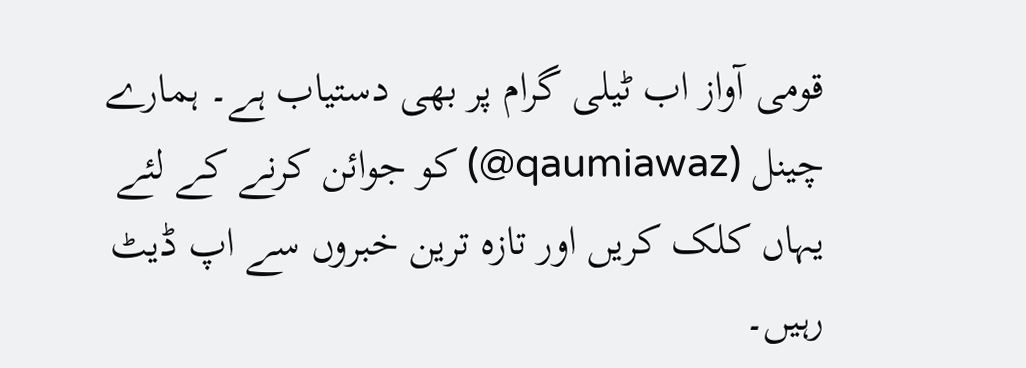قومی آواز اب ٹیلی گرام پر بھی دستیاب ہے۔ ہمارے چینل (qaumiawaz@) کو جوائن کرنے کے لئے یہاں کلک کریں اور تازہ ترین خبروں سے اپ ڈیٹ رہیں۔